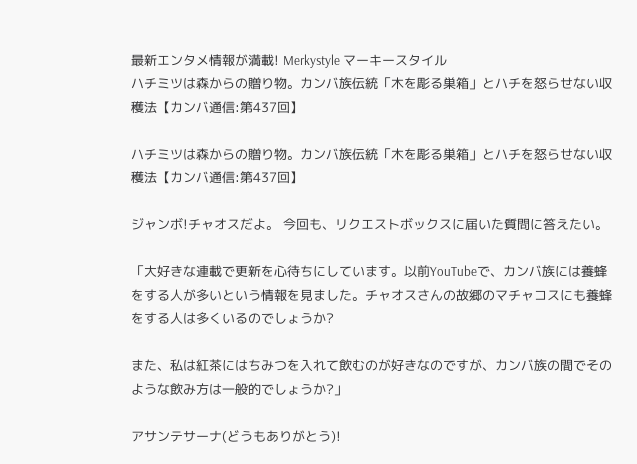最新エンタメ情報が満載! Merkystyle マーキースタイル
ハチミツは森からの贈り物。カンバ族伝統「木を彫る巣箱」とハチを怒らせない収穫法【カンバ通信:第437回】

ハチミツは森からの贈り物。カンバ族伝統「木を彫る巣箱」とハチを怒らせない収穫法【カンバ通信:第437回】

ジャンボ!チャオスだよ。 今回も、リクエストボックスに届いた質問に答えたい。

「大好きな連載で更新を心待ちにしています。以前YouTubeで、カンバ族には養蜂をする人が多いという情報を見ました。チャオスさんの故郷のマチャコスにも養蜂をする人は多くいるのでしょうか?

また、私は紅茶にはちみつを入れて飲むのが好きなのですが、カンバ族の間でそのような飲み方は一般的でしょうか?」

アサンテサーナ(どうもありがとう)!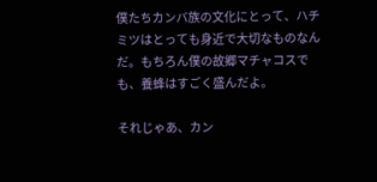僕たちカンバ族の文化にとって、ハチミツはとっても身近で大切なものなんだ。もちろん僕の故郷マチャコスでも、養蜂はすごく盛んだよ。

それじゃあ、カン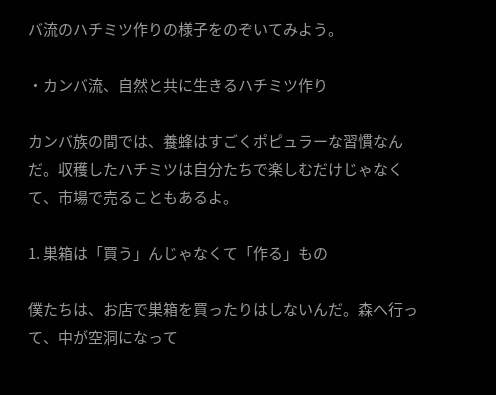バ流のハチミツ作りの様子をのぞいてみよう。

・カンバ流、自然と共に生きるハチミツ作り

カンバ族の間では、養蜂はすごくポピュラーな習慣なんだ。収穫したハチミツは自分たちで楽しむだけじゃなくて、市場で売ることもあるよ。

1. 巣箱は「買う」んじゃなくて「作る」もの

僕たちは、お店で巣箱を買ったりはしないんだ。森へ行って、中が空洞になって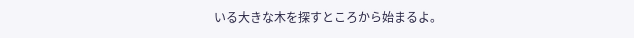いる大きな木を探すところから始まるよ。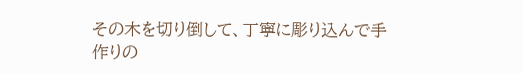その木を切り倒して、丁寧に彫り込んで手作りの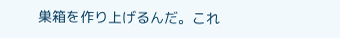巣箱を作り上げるんだ。これ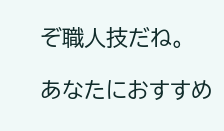ぞ職人技だね。

あなたにおすすめ